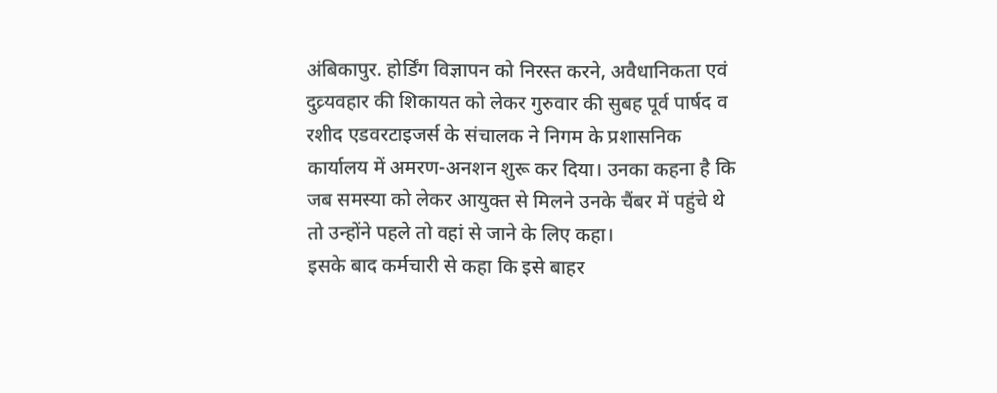अंबिकापुर. होर्डिंग विज्ञापन को निरस्त करने, अवैधानिकता एवं दुव्र्यवहार की शिकायत को लेकर गुरुवार की सुबह पूर्व पार्षद व रशीद एडवरटाइजर्स के संचालक ने निगम के प्रशासनिक कार्यालय में अमरण-अनशन शुरू कर दिया। उनका कहना है कि जब समस्या को लेकर आयुक्त से मिलने उनके चैंबर में पहुंचे थे तो उन्होंने पहले तो वहां से जाने के लिए कहा।
इसके बाद कर्मचारी से कहा कि इसे बाहर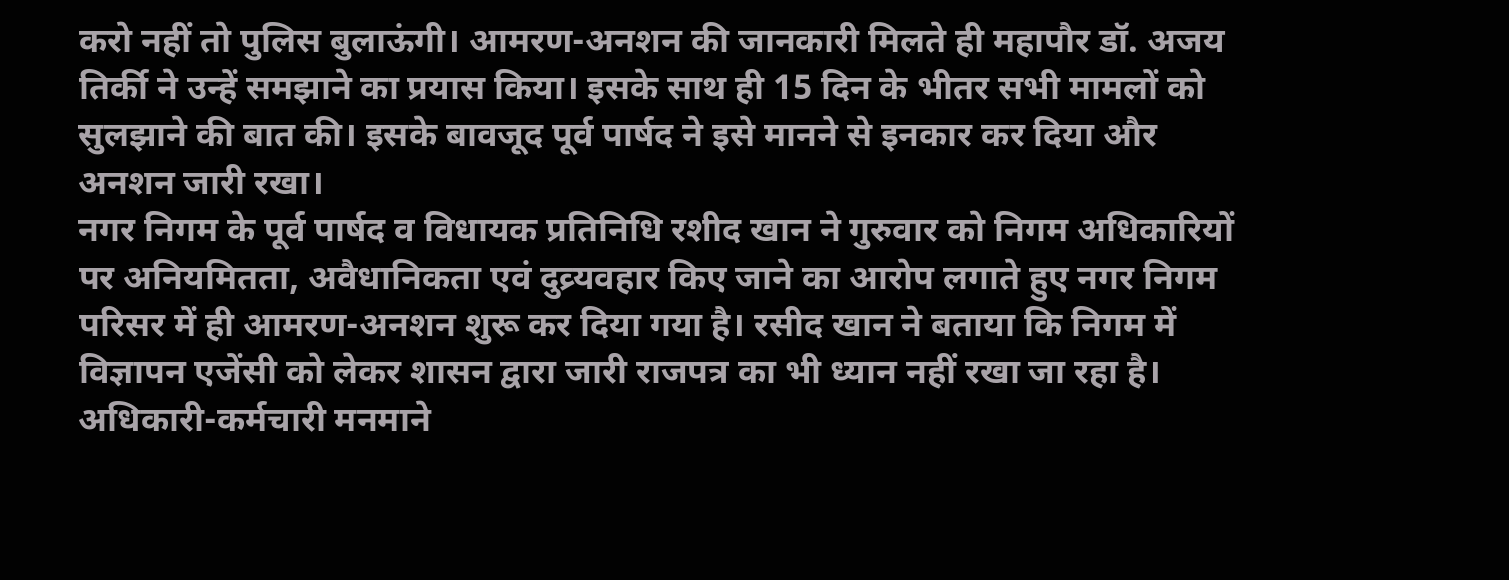करो नहीं तो पुलिस बुलाऊंगी। आमरण-अनशन की जानकारी मिलते ही महापौर डॉ. अजय तिर्की ने उन्हें समझाने का प्रयास किया। इसके साथ ही 15 दिन के भीतर सभी मामलों को सुलझाने की बात की। इसके बावजूद पूर्व पार्षद ने इसे मानने से इनकार कर दिया और अनशन जारी रखा।
नगर निगम के पूर्व पार्षद व विधायक प्रतिनिधि रशीद खान ने गुरुवार को निगम अधिकारियों पर अनियमितता, अवैधानिकता एवं दुव्र्यवहार किए जाने का आरोप लगाते हुए नगर निगम परिसर में ही आमरण-अनशन शुरू कर दिया गया है। रसीद खान ने बताया कि निगम में विज्ञापन एजेंसी को लेकर शासन द्वारा जारी राजपत्र का भी ध्यान नहीं रखा जा रहा है। अधिकारी-कर्मचारी मनमाने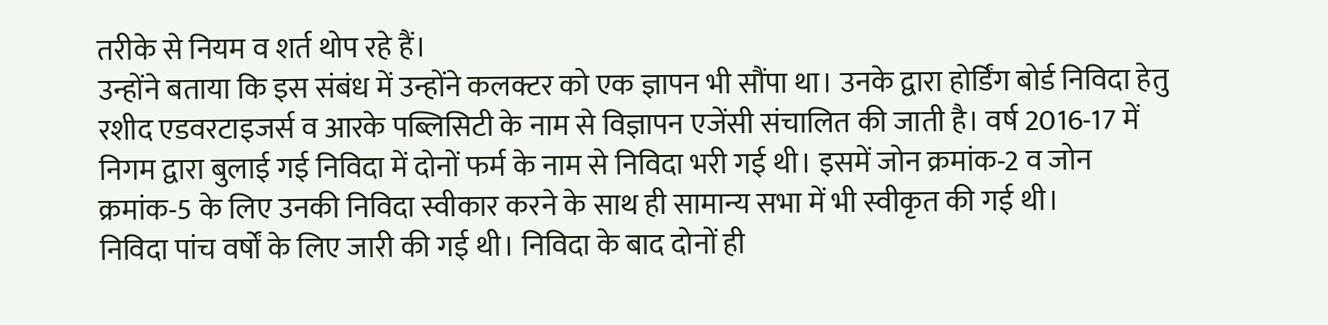तरीके से नियम व शर्त थोप रहे हैं।
उन्होंने बताया कि इस संबंध में उन्होंने कलक्टर को एक ज्ञापन भी सौंपा था। उनके द्वारा होर्डिंग बोर्ड निविदा हेतु रशीद एडवरटाइजर्स व आरके पब्लिसिटी के नाम से विज्ञापन एजेंसी संचालित की जाती है। वर्ष 2016-17 में निगम द्वारा बुलाई गई निविदा में दोनों फर्म के नाम से निविदा भरी गई थी। इसमें जोन क्रमांक-2 व जोन क्रमांक-5 के लिए उनकी निविदा स्वीकार करने के साथ ही सामान्य सभा में भी स्वीकृत की गई थी।
निविदा पांच वर्षों के लिए जारी की गई थी। निविदा के बाद दोनों ही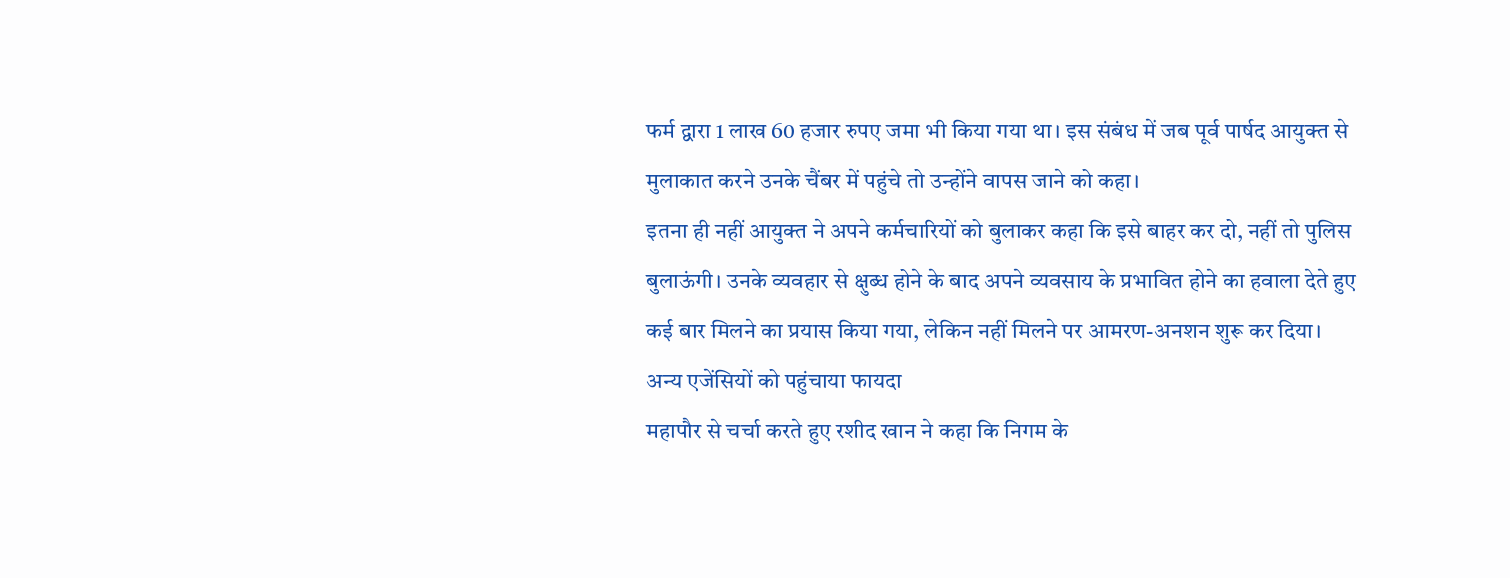फर्म द्वारा 1 लाख 60 हजार रुपए जमा भी किया गया था। इस संबंध में जब पूर्व पार्षद आयुक्त से मुलाकात करने उनके चैंबर में पहुंचे तो उन्होंने वापस जाने को कहा।
इतना ही नहीं आयुक्त ने अपने कर्मचारियों को बुलाकर कहा कि इसे बाहर कर दो, नहीं तो पुलिस बुलाऊंगी। उनके व्यवहार से क्षुब्ध होने के बाद अपने व्यवसाय के प्रभावित होने का हवाला देते हुए कई बार मिलने का प्रयास किया गया, लेकिन नहीं मिलने पर आमरण-अनशन शुरू कर दिया।
अन्य एजेंसियों को पहुंचाया फायदा
महापौर से चर्चा करते हुए रशीद खान ने कहा कि निगम के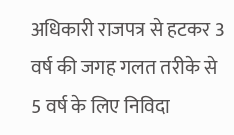अधिकारी राजपत्र से हटकर 3 वर्ष की जगह गलत तरीके से 5 वर्ष के लिए निविदा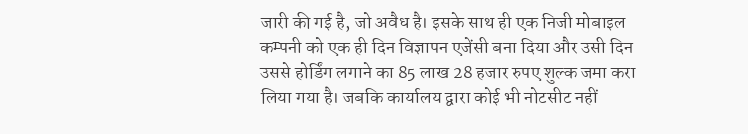जारी की गई है, जो अवैध है। इसके साथ ही एक निजी मोबाइल कम्पनी को एक ही दिन विज्ञापन एजेंसी बना दिया और उसी दिन उससे होर्डिंग लगाने का 85 लाख 28 हजार रुपए शुल्क जमा करा लिया गया है। जबकि कार्यालय द्वारा कोई भी नोटसीट नहीं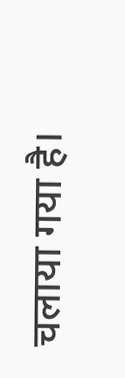चलाया गया है।